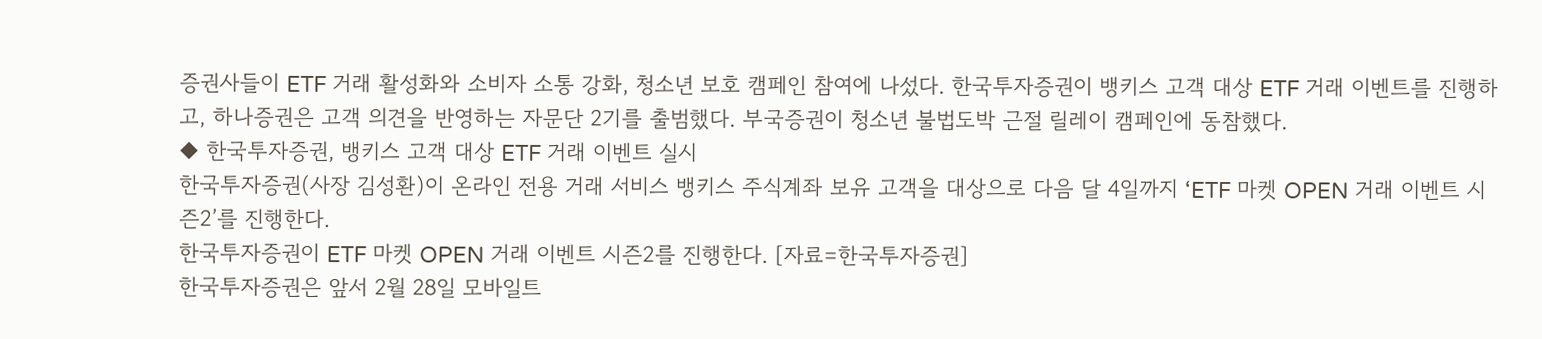증권사들이 ETF 거래 활성화와 소비자 소통 강화, 청소년 보호 캠페인 참여에 나섰다. 한국투자증권이 뱅키스 고객 대상 ETF 거래 이벤트를 진행하고, 하나증권은 고객 의견을 반영하는 자문단 2기를 출범했다. 부국증권이 청소년 불법도박 근절 릴레이 캠페인에 동참했다.
◆ 한국투자증권, 뱅키스 고객 대상 ETF 거래 이벤트 실시
한국투자증권(사장 김성환)이 온라인 전용 거래 서비스 뱅키스 주식계좌 보유 고객을 대상으로 다음 달 4일까지 ‘ETF 마켓 OPEN 거래 이벤트 시즌2’를 진행한다.
한국투자증권이 ETF 마켓 OPEN 거래 이벤트 시즌2를 진행한다. [자료=한국투자증권]
한국투자증권은 앞서 2월 28일 모바일트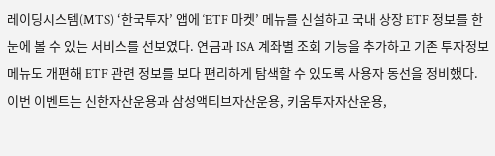레이딩시스템(MTS) ‘한국투자’ 앱에 ‘ETF 마켓’ 메뉴를 신설하고 국내 상장 ETF 정보를 한눈에 볼 수 있는 서비스를 선보였다. 연금과 ISA 계좌별 조회 기능을 추가하고 기존 투자정보 메뉴도 개편해 ETF 관련 정보를 보다 편리하게 탐색할 수 있도록 사용자 동선을 정비했다.
이번 이벤트는 신한자산운용과 삼성액티브자산운용, 키움투자자산운용,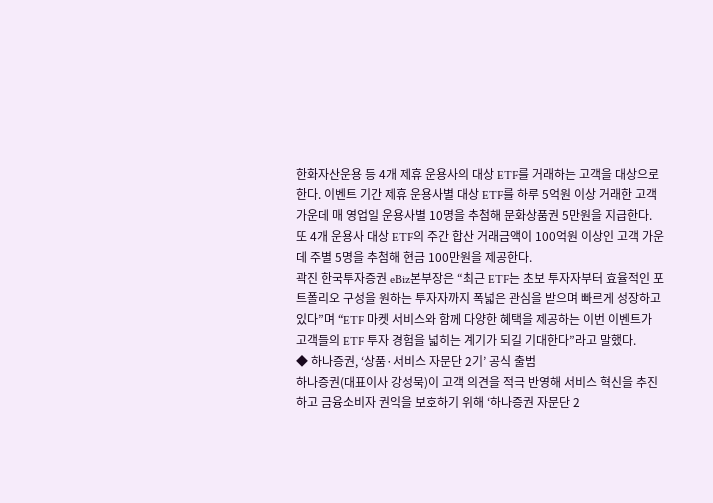한화자산운용 등 4개 제휴 운용사의 대상 ETF를 거래하는 고객을 대상으로 한다. 이벤트 기간 제휴 운용사별 대상 ETF를 하루 5억원 이상 거래한 고객 가운데 매 영업일 운용사별 10명을 추첨해 문화상품권 5만원을 지급한다.
또 4개 운용사 대상 ETF의 주간 합산 거래금액이 100억원 이상인 고객 가운데 주별 5명을 추첨해 현금 100만원을 제공한다.
곽진 한국투자증권 eBiz본부장은 “최근 ETF는 초보 투자자부터 효율적인 포트폴리오 구성을 원하는 투자자까지 폭넓은 관심을 받으며 빠르게 성장하고 있다”며 “ETF 마켓 서비스와 함께 다양한 혜택을 제공하는 이번 이벤트가 고객들의 ETF 투자 경험을 넓히는 계기가 되길 기대한다”라고 말했다.
◆ 하나증권, ‘상품·서비스 자문단 2기’ 공식 출범
하나증권(대표이사 강성묵)이 고객 의견을 적극 반영해 서비스 혁신을 추진하고 금융소비자 권익을 보호하기 위해 ‘하나증권 자문단 2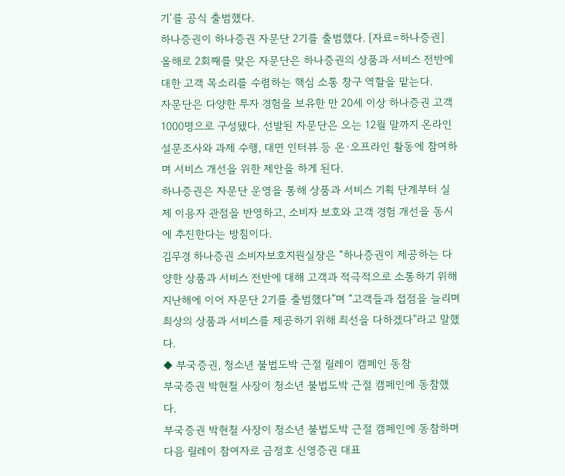기’를 공식 출범했다.
하나증권이 하나증권 자문단 2기를 출범했다. [자료=하나증권]
올해로 2회째를 맞은 자문단은 하나증권의 상품과 서비스 전반에 대한 고객 목소리를 수렴하는 핵심 소통 창구 역할을 맡는다.
자문단은 다양한 투자 경험을 보유한 만 20세 이상 하나증권 고객 1000명으로 구성됐다. 선발된 자문단은 오는 12월 말까지 온라인 설문조사와 과제 수행, 대면 인터뷰 등 온·오프라인 활동에 참여하며 서비스 개선을 위한 제안을 하게 된다.
하나증권은 자문단 운영을 통해 상품과 서비스 기획 단계부터 실제 이용자 관점을 반영하고, 소비자 보호와 고객 경험 개선을 동시에 추진한다는 방침이다.
김무경 하나증권 소비자보호지원실장은 “하나증권이 제공하는 다양한 상품과 서비스 전반에 대해 고객과 적극적으로 소통하기 위해 지난해에 이어 자문단 2기를 출범했다”며 “고객들과 접점을 늘리며 최상의 상품과 서비스를 제공하기 위해 최선을 다하겠다”라고 말했다.
◆ 부국증권, 청소년 불법도박 근절 릴레이 캠페인 동참
부국증권 박현철 사장이 청소년 불법도박 근절 캠페인에 동참했다.
부국증권 박현철 사장이 청소년 불법도박 근절 캠페인에 동참하며 다음 릴레이 참여자로 금정호 신영증권 대표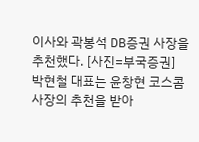이사와 곽봉석 DB증권 사장을 추천했다. [사진=부국증권]
박현철 대표는 윤창현 코스콤 사장의 추천을 받아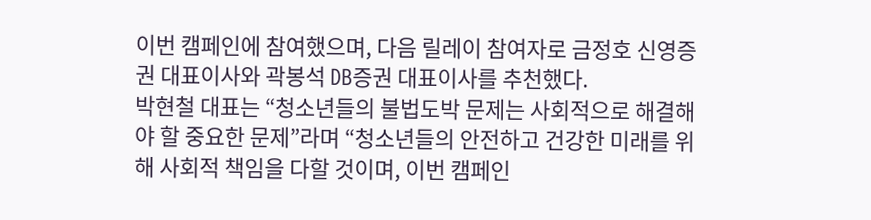이번 캠페인에 참여했으며, 다음 릴레이 참여자로 금정호 신영증권 대표이사와 곽봉석 DB증권 대표이사를 추천했다.
박현철 대표는 “청소년들의 불법도박 문제는 사회적으로 해결해야 할 중요한 문제”라며 “청소년들의 안전하고 건강한 미래를 위해 사회적 책임을 다할 것이며, 이번 캠페인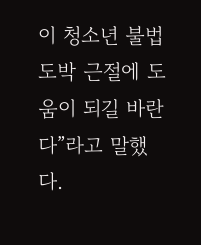이 청소년 불법도박 근절에 도움이 되길 바란다”라고 말했다.